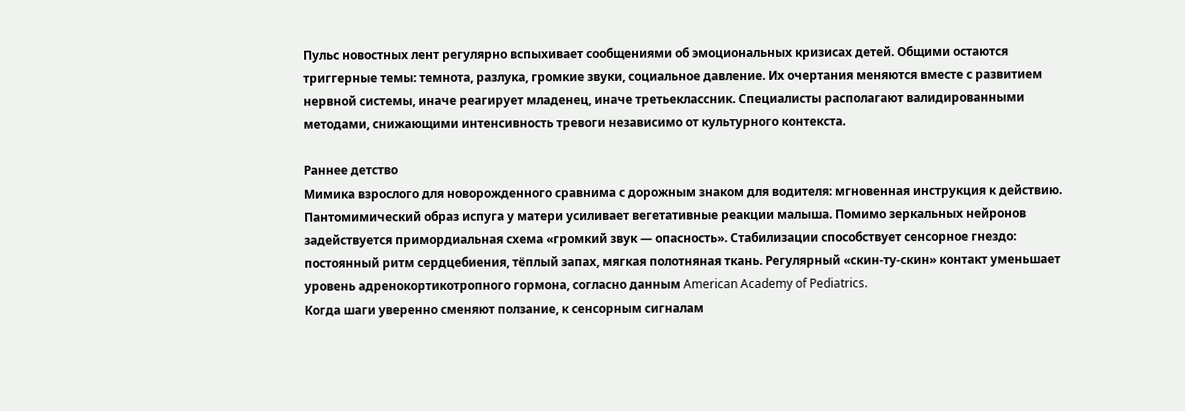Пульс новостных лент регулярно вспыхивает сообщениями об эмоциональных кризисах детей. Общими остаются триггерные темы: темнота, разлука, громкие звуки, социальное давление. Их очертания меняются вместе с развитием нервной системы, иначе реагирует младенец, иначе третьеклассник. Специалисты располагают валидированными методами, снижающими интенсивность тревоги независимо от культурного контекста.

Раннее детство
Мимика взрослого для новорожденного сравнима с дорожным знаком для водителя: мгновенная инструкция к действию. Пантомимический образ испуга у матери усиливает вегетативные реакции малыша. Помимо зеркальных нейронов задействуется примордиальная схема «громкий звук — опасность». Стабилизации способствует сенсорное гнездо: постоянный ритм сердцебиения, тёплый запах, мягкая полотняная ткань. Регулярный «скин-ту-скин» контакт уменьшает уровень адренокортикотропного гормона, согласно данным American Academy of Pediatrics.
Когда шаги уверенно сменяют ползание, к сенсорным сигналам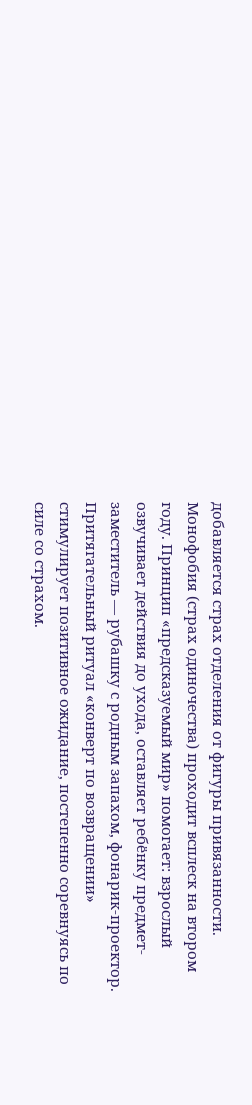добавляется страх отделения от фигуры привязанности. Монофобия (страх одиночества) проходит всплеск на втором году. Принцип «предсказуемый мир» помогает: взрослый озвучивает действия до ухода, оставляет ребёнку предмет-заместитель — рубашку с родным запахом, фонарик-проектор. Притягательный ритуал «конверт по возвращении» стимулирует позитивное ожидание, постепенно соревнуясь по силе со страхом.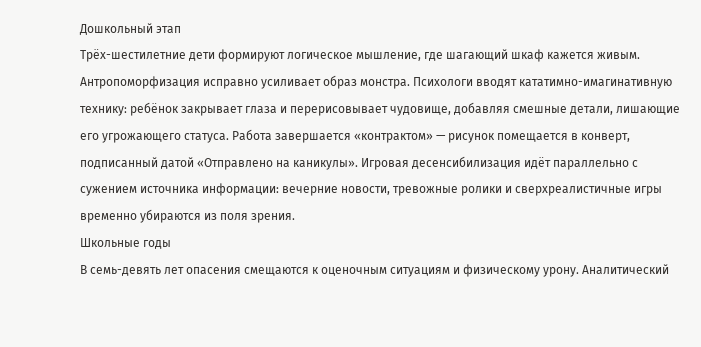Дошкольный этап
Трёх-шестилетние дети формируют логическое мышление, где шагающий шкаф кажется живым. Антропоморфизация исправно усиливает образ монстра. Психологи вводят кататимно-имагинативную технику: ребёнок закрывает глаза и перерисовывает чудовище, добавляя смешные детали, лишающие его угрожающего статуса. Работа завершается «контрактом» — рисунок помещается в конверт, подписанный датой «Отправлено на каникулы». Игровая десенсибилизация идёт параллельно с сужением источника информации: вечерние новости, тревожные ролики и сверхреалистичные игры временно убираются из поля зрения.
Школьные годы
В семь-девять лет опасения смещаются к оценочным ситуациям и физическому урону. Аналитический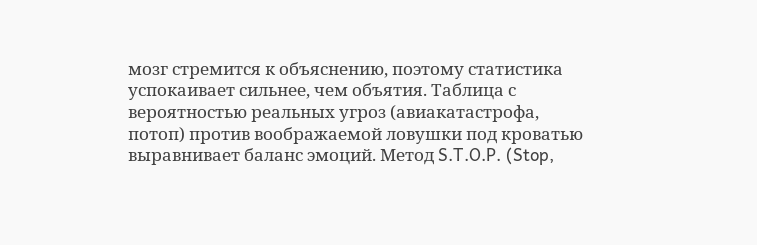мозг стремится к объяснению, поэтому статистика успокаивает сильнее, чем объятия. Таблица с вероятностью реальных угроз (авиакатастрофа, потоп) против воображаемой ловушки под кроватью выравнивает баланс эмоций. Метод S.T.O.P. (Stop,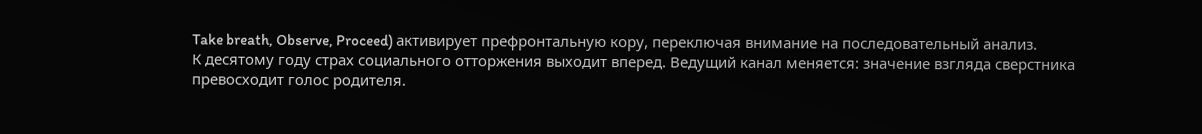Take breath, Observe, Proceed) активирует префронтальную кору, переключая внимание на последовательный анализ.
К десятому году страх социального отторжения выходит вперед. Ведущий канал меняется: значение взгляда сверстника превосходит голос родителя.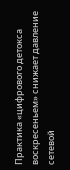Практика «цифрового детокса воскресеньем» снижает давление сетевой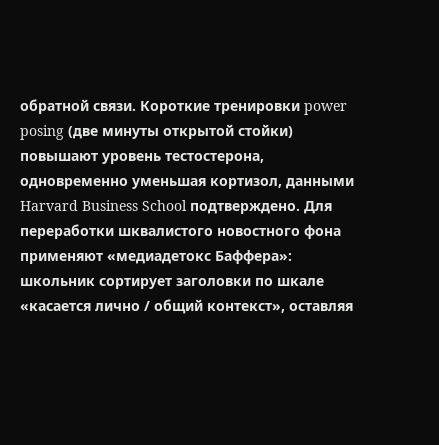обратной связи. Короткие тренировки power posing (две минуты открытой стойки) повышают уровень тестостерона, одновременно уменьшая кортизол, данными Harvard Business School подтверждено. Для переработки шквалистого новостного фона применяют «медиадетокс Баффера»: школьник сортирует заголовки по шкале «касается лично / общий контекст», оставляя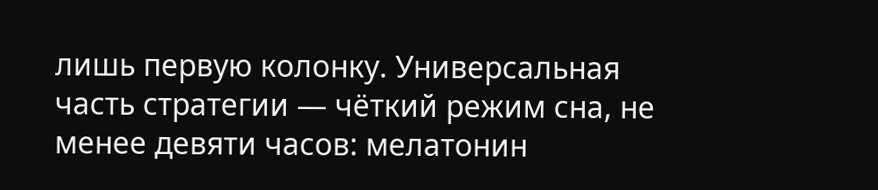лишь первую колонку. Универсальная часть стратегии — чёткий режим сна, не менее девяти часов: мелатонин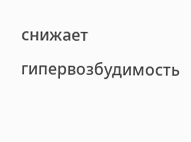снижает гипервозбудимость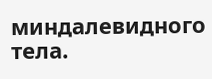миндалевидного тела.